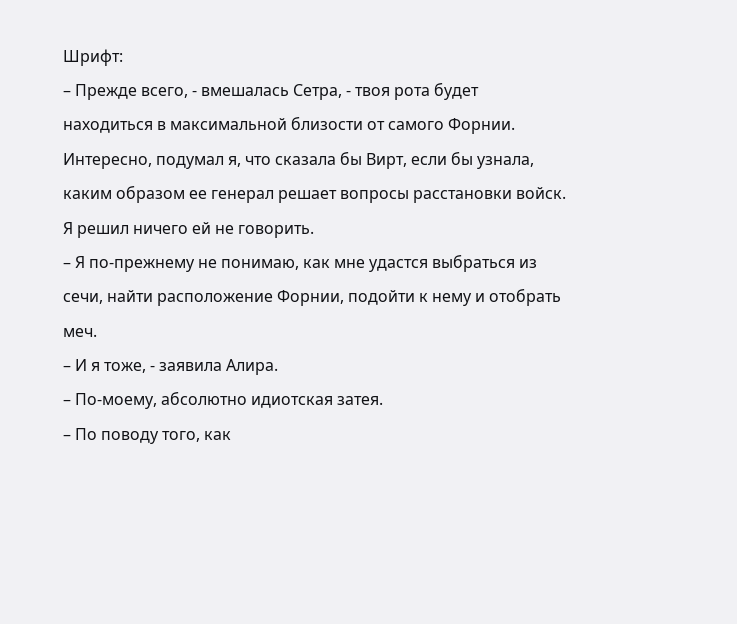Шрифт:
– Прежде всего, - вмешалась Сетра, - твоя рота будет находиться в максимальной близости от самого Форнии.
Интересно, подумал я, что сказала бы Вирт, если бы узнала, каким образом ее генерал решает вопросы расстановки войск. Я решил ничего ей не говорить.
– Я по-прежнему не понимаю, как мне удастся выбраться из сечи, найти расположение Форнии, подойти к нему и отобрать меч.
– И я тоже, - заявила Алира.
– По-моему, абсолютно идиотская затея.
– По поводу того, как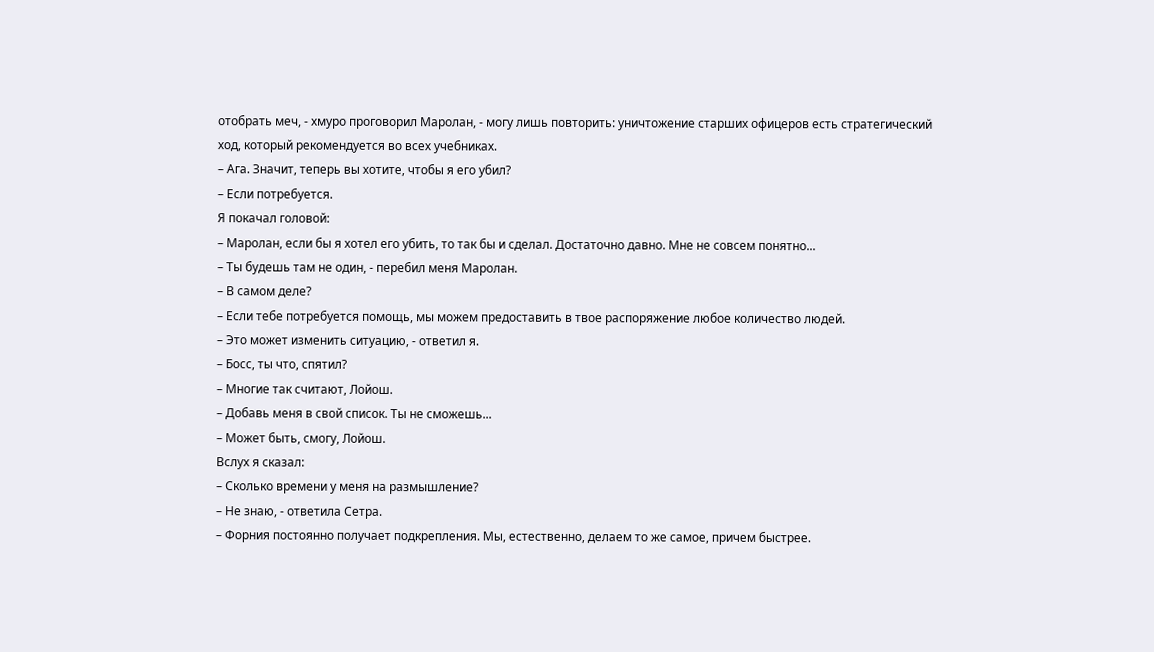отобрать меч, - хмуро проговорил Маролан, - могу лишь повторить: уничтожение старших офицеров есть стратегический ход, который рекомендуется во всех учебниках.
– Ага. Значит, теперь вы хотите, чтобы я его убил?
– Если потребуется.
Я покачал головой:
– Маролан, если бы я хотел его убить, то так бы и сделал. Достаточно давно. Мне не совсем понятно...
– Ты будешь там не один, - перебил меня Маролан.
– В самом деле?
– Если тебе потребуется помощь, мы можем предоставить в твое распоряжение любое количество людей.
– Это может изменить ситуацию, - ответил я.
– Босс, ты что, спятил?
– Многие так считают, Лойош.
– Добавь меня в свой список. Ты не сможешь...
– Может быть, смогу, Лойош.
Вслух я сказал:
– Сколько времени у меня на размышление?
– Не знаю, - ответила Сетра.
– Форния постоянно получает подкрепления. Мы, естественно, делаем то же самое, причем быстрее.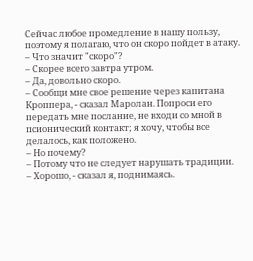Сейчас любое промедление в нашу пользу, поэтому я полагаю, что он скоро пойдет в атаку.
– Что значит "скоро"?
– Скорее всего завтра утром.
– Да, довольно скоро.
– Сообщи мне свое решение через капитана Кроппера, - сказал Маролан. Попроси его передать мне послание, не входи со мной в псионический контакт; я хочу, чтобы все делалось, как положено.
– Но почему?
– Потому что не следует нарушать традиции.
– Хорошо, - сказал я, поднимаясь.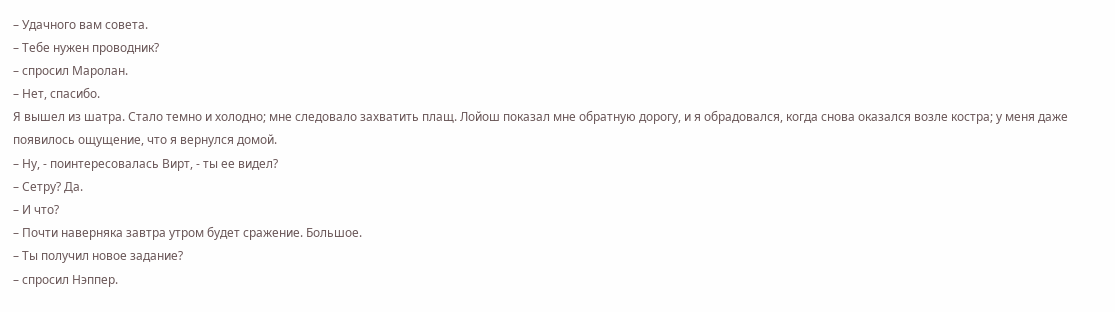– Удачного вам совета.
– Тебе нужен проводник?
– спросил Маролан.
– Нет, спасибо.
Я вышел из шатра. Стало темно и холодно; мне следовало захватить плащ. Лойош показал мне обратную дорогу, и я обрадовался, когда снова оказался возле костра; у меня даже появилось ощущение, что я вернулся домой.
– Ну, - поинтересовалась Вирт, - ты ее видел?
– Сетру? Да.
– И что?
– Почти наверняка завтра утром будет сражение. Большое.
– Ты получил новое задание?
– спросил Нэппер.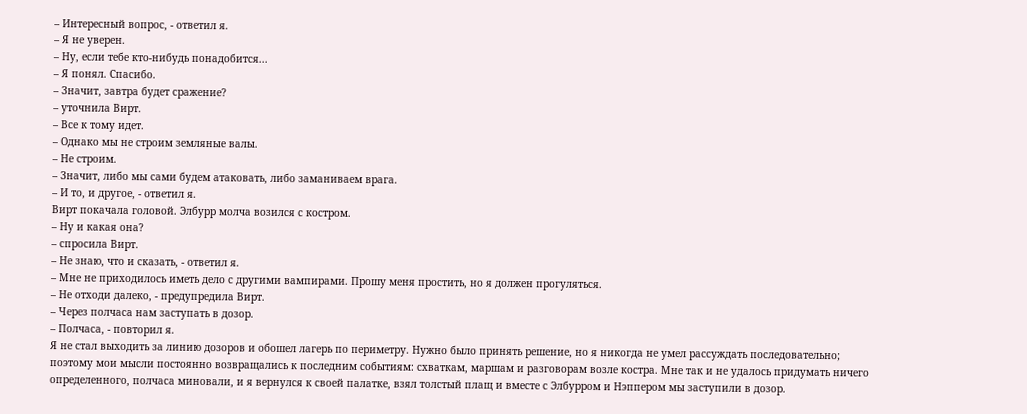– Интересный вопрос, - ответил я.
– Я не уверен.
– Ну, если тебе кто-нибудь понадобится...
– Я понял. Спасибо.
– Значит, завтра будет сражение?
– уточнила Вирт.
– Все к тому идет.
– Однако мы не строим земляные валы.
– Не строим.
– Значит, либо мы сами будем атаковать, либо заманиваем врага.
– И то, и другое, - ответил я.
Вирт покачала головой. Элбурр молча возился с костром.
– Ну и какая она?
– спросила Вирт.
– Не знаю, что и сказать, - ответил я.
– Мне не приходилось иметь дело с другими вампирами. Прошу меня простить, но я должен прогуляться.
– Не отходи далеко, - предупредила Вирт.
– Через полчаса нам заступать в дозор.
– Полчаса, - повторил я.
Я не стал выходить за линию дозоров и обошел лагерь по периметру. Нужно было принять решение, но я никогда не умел рассуждать последовательно; поэтому мои мысли постоянно возвращались к последним событиям: схваткам, маршам и разговорам возле костра. Мне так и не удалось придумать ничего определенного, полчаса миновали, и я вернулся к своей палатке, взял толстый плащ и вместе с Элбурром и Нэппером мы заступили в дозор.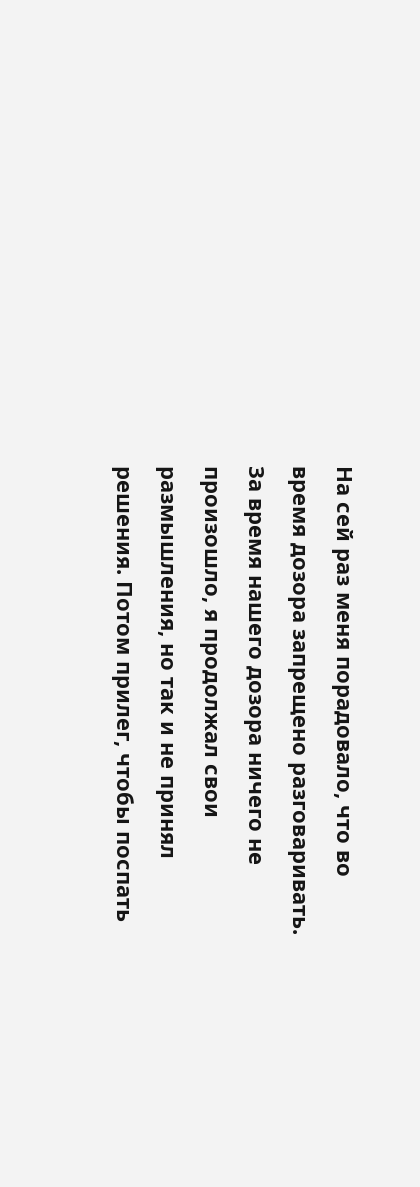На сей раз меня порадовало, что во время дозора запрещено разговаривать.
За время нашего дозора ничего не произошло, я продолжал свои размышления, но так и не принял решения. Потом прилег, чтобы поспать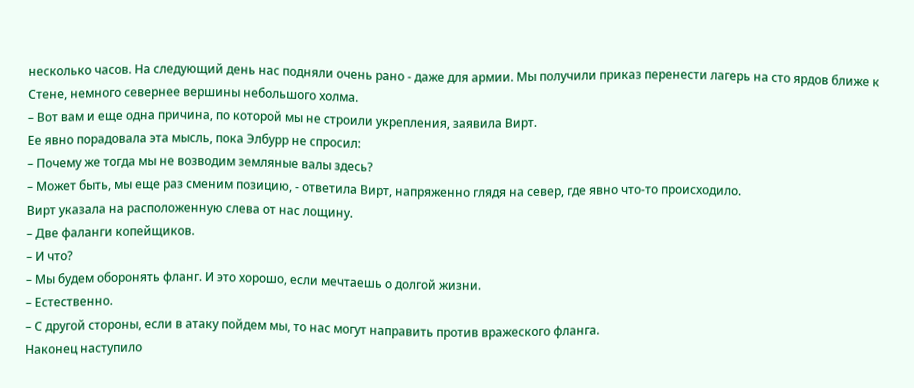несколько часов. На следующий день нас подняли очень рано - даже для армии. Мы получили приказ перенести лагерь на сто ярдов ближе к Стене, немного севернее вершины небольшого холма.
– Вот вам и еще одна причина, по которой мы не строили укрепления, заявила Вирт.
Ее явно порадовала эта мысль, пока Элбурр не спросил:
– Почему же тогда мы не возводим земляные валы здесь?
– Может быть, мы еще раз сменим позицию, - ответила Вирт, напряженно глядя на север, где явно что-то происходило.
Вирт указала на расположенную слева от нас лощину.
– Две фаланги копейщиков.
– И что?
– Мы будем оборонять фланг. И это хорошо, если мечтаешь о долгой жизни.
– Естественно.
– С другой стороны, если в атаку пойдем мы, то нас могут направить против вражеского фланга.
Наконец наступило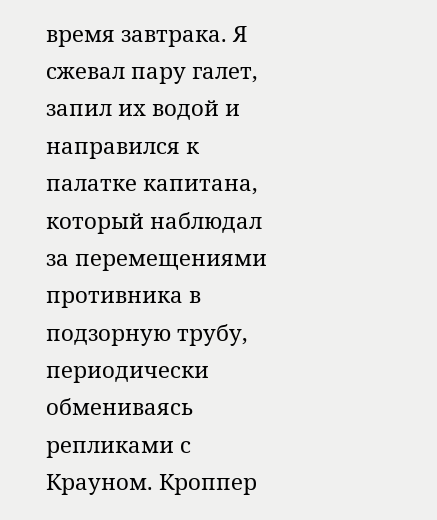время завтрака. Я сжевал пару галет, запил их водой и направился к палатке капитана, который наблюдал за перемещениями противника в подзорную трубу, периодически обмениваясь репликами с Крауном. Кроппер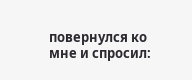повернулся ко мне и спросил: